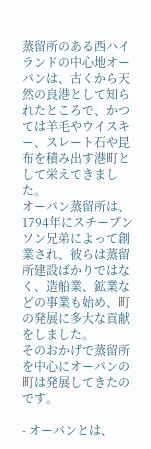蒸留所のある西ハイランドの中心地オーバンは、古くから天然の良港として知られたところで、かつては羊毛やウイスキー、スレート石や昆布を積み出す港町として栄えてきました。
オーバン蒸留所は、1794年にスチーブンソン兄弟によって創業され、彼らは蒸留所建設ばかりではなく、造船業、鉱業などの事業も始め、町の発展に多大な貢献をしました。
そのおかげで蒸留所を中心にオーバンの町は発展してきたのです。

- オーバンとは、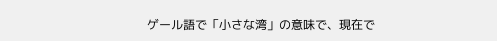ゲール語で「小さな湾」の意味で、現在で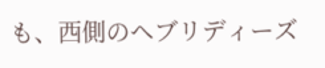も、西側のヘブリディーズ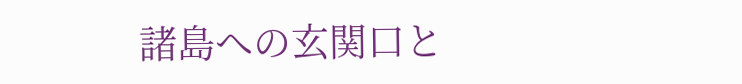諸島への玄関口と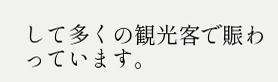して多くの観光客で賑わっています。